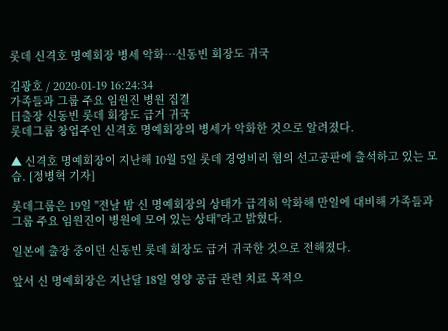롯데 신격호 명예회장 병세 악화…신동빈 회장도 귀국

김광호 / 2020-01-19 16:24:34
가족들과 그룹 주요 임원진 병원 집결
日출장 신동빈 롯데 회장도 급거 귀국
롯데그룹 창업주인 신격호 명예회장의 병세가 악화한 것으로 알려졌다.

▲ 신격호 명예회장이 지난해 10월 5일 롯데 경영비리 혐의 선고공판에 출석하고 있는 모습. [정병혁 기자]

롯데그룹은 19일 "전날 밤 신 명예회장의 상태가 급격히 악화해 만일에 대비해 가족들과 그룹 주요 임원진이 병원에 모여 있는 상태"라고 밝혔다.

일본에 출장 중이던 신동빈 롯데 회장도 급거 귀국한 것으로 전해졌다.

앞서 신 명예회장은 지난달 18일 영양 공급 관련 치료 목적으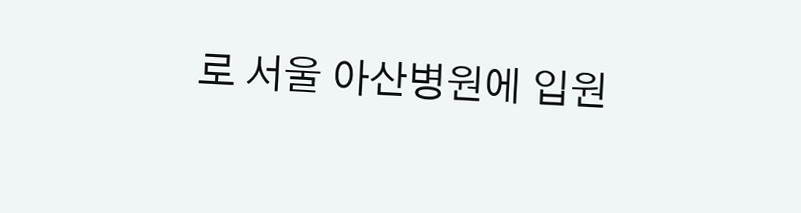로 서울 아산병원에 입원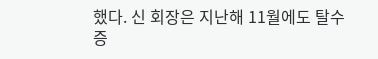했다. 신 회장은 지난해 11월에도 탈수 증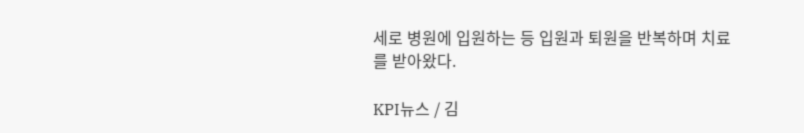세로 병원에 입원하는 등 입원과 퇴원을 반복하며 치료를 받아왔다.

KPI뉴스 / 김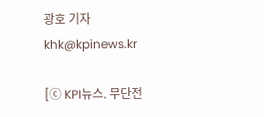광호 기자 khk@kpinews.kr

[ⓒ KPI뉴스. 무단전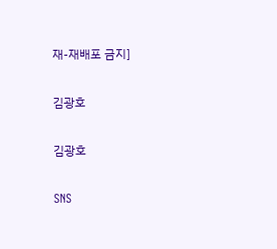재-재배포 금지]

김광호

김광호

SNS